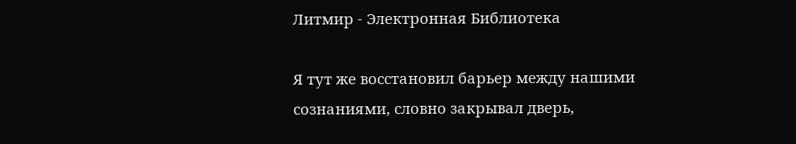Литмир - Электронная Библиотека

Я тут же восстановил барьер между нашими сознаниями, словно закрывал дверь,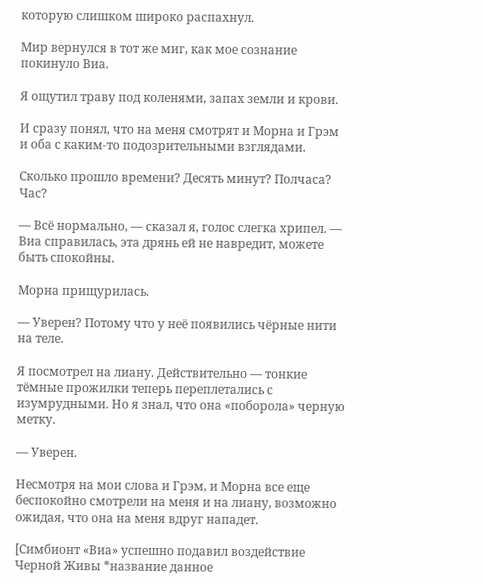которую слишком широко распахнул.

Мир вернулся в тот же миг, как мое сознание покинуло Виа.

Я ощутил траву под коленями, запах земли и крови.

И сразу понял, что на меня смотрят и Морна и Грэм и оба с каким-то подозрительными взглядами.

Сколько прошло времени? Десять минут? Полчаса? Час?

— Всё нормально, — сказал я, голос слегка хрипел. — Виа справилась, эта дрянь ей не навредит, можете быть спокойны.

Морна прищурилась.

— Уверен? Потому что у неё появились чёрные нити на теле.

Я посмотрел на лиану. Действительно — тонкие тёмные прожилки теперь переплетались с изумрудными. Но я знал, что она «поборола» черную метку.

— Уверен.

Несмотря на мои слова и Грэм, и Морна все еще беспокойно смотрели на меня и на лиану, возможно ожидая, что она на меня вдруг нападет.

[Симбионт «Виа» успешно подавил воздействие Черной Живы *название данное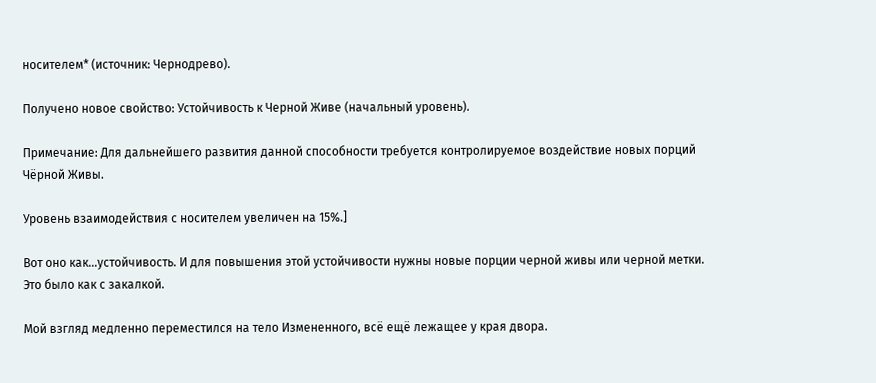носителем* (источник: Чернодрево).

Получено новое свойство: Устойчивость к Черной Живе (начальный уровень).

Примечание: Для дальнейшего развития данной способности требуется контролируемое воздействие новых порций Чёрной Живы.

Уровень взаимодействия с носителем увеличен на 15%.]

Вот оно как…устойчивость. И для повышения этой устойчивости нужны новые порции черной живы или черной метки. Это было как с закалкой.

Мой взгляд медленно переместился на тело Измененного, всё ещё лежащее у края двора.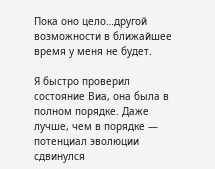Пока оно цело…другой возможности в ближайшее время у меня не будет.

Я быстро проверил состояние Виа, она была в полном порядке. Даже лучше, чем в порядке — потенциал эволюции сдвинулся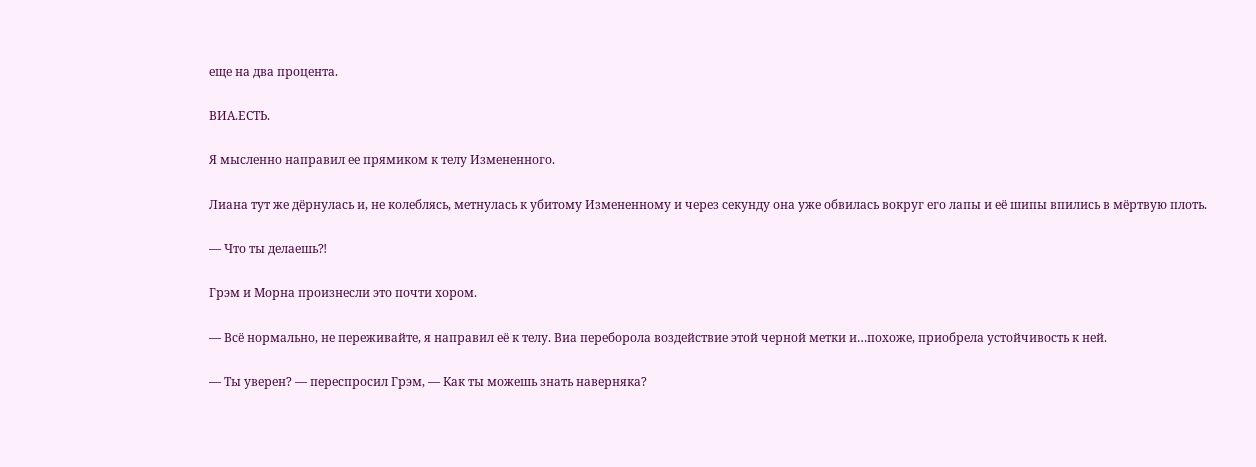еще на два процента.

ВИА.ЕСТЬ.

Я мысленно направил ее прямиком к телу Измененного.

Лиана тут же дёрнулась и, не колеблясь, метнулась к убитому Измененному и через секунду она уже обвилась вокруг его лапы и её шипы впились в мёртвую плоть.

— Что ты делаешь⁈

Грэм и Морна произнесли это почти хором.

— Всё нормально, не переживайте, я направил её к телу. Виа переборола воздействие этой черной метки и…похоже, приобрела устойчивость к ней.

— Ты уверен? — переспросил Грэм, — Как ты можешь знать наверняка?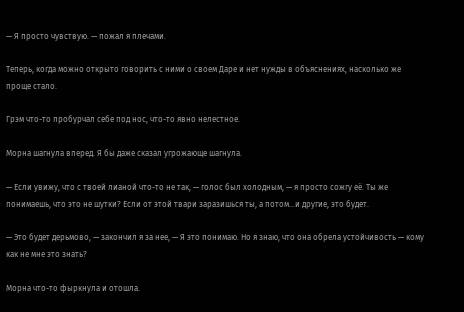— Я просто чувствую. — пожал я плечами.

Теперь, когда можно открыто говорить с ними о своем Даре и нет нужды в объяснениях, насколько же проще стало.

Грэм что-то пробурчал себе под нос, что-то явно нелестное.

Морна шагнула вперед. Я бы даже сказал угрожающе шагнула.

— Если увижу, что с твоей лианой что-то не так, — голос был холодным, — я просто сожгу её. Ты же понимаешь, что это не шутки? Если от этой твари заразишься ты, а потом…и другие, это будет.

— Это будет дерьмово, — закончил я за нее, — Я это понимаю. Но я знаю, что она обрела устойчивость — кому как не мне это знать?

Морна что-то фыркнула и отошла.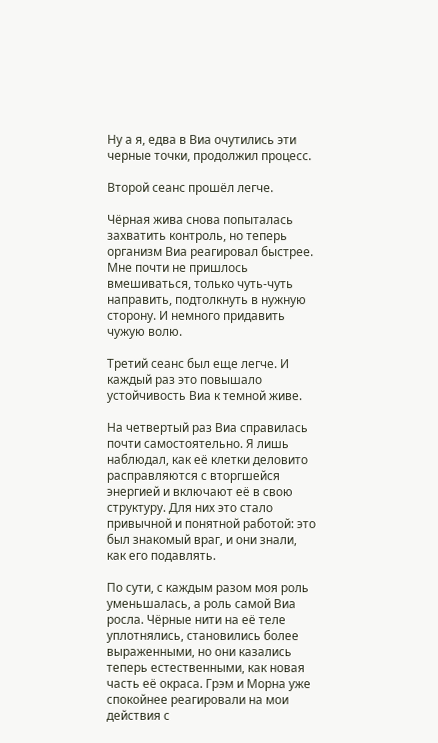Ну а я, едва в Виа очутились эти черные точки, продолжил процесс.

Второй сеанс прошёл легче.

Чёрная жива снова попыталась захватить контроль, но теперь организм Виа реагировал быстрее. Мне почти не пришлось вмешиваться, только чуть-чуть направить, подтолкнуть в нужную сторону. И немного придавить чужую волю.

Третий сеанс был еще легче. И каждый раз это повышало устойчивость Виа к темной живе.

На четвертый раз Виа справилась почти самостоятельно. Я лишь наблюдал, как её клетки деловито расправляются с вторгшейся энергией и включают её в свою структуру. Для них это стало привычной и понятной работой: это был знакомый враг, и они знали, как его подавлять.

По сути, с каждым разом моя роль уменьшалась, а роль самой Виа росла. Чёрные нити на её теле уплотнялись, становились более выраженными, но они казались теперь естественными, как новая часть её окраса. Грэм и Морна уже спокойнее реагировали на мои действия с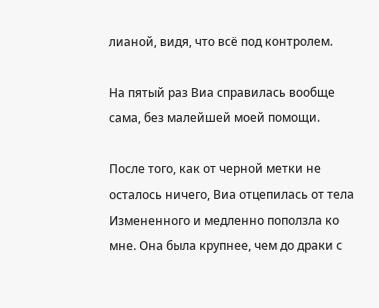лианой, видя, что всё под контролем.

На пятый раз Виа справилась вообще сама, без малейшей моей помощи.

После того, как от черной метки не осталось ничего, Виа отцепилась от тела Измененного и медленно поползла ко мне. Она была крупнее, чем до драки с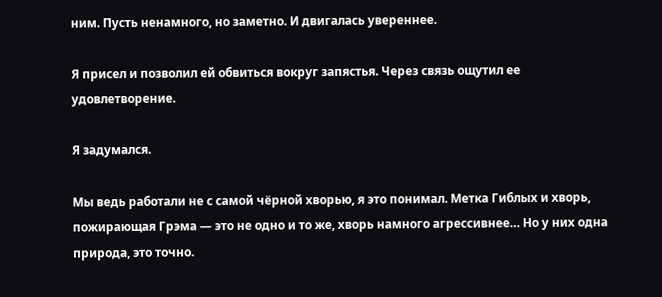ним. Пусть ненамного, но заметно. И двигалась увереннее.

Я присел и позволил ей обвиться вокруг запястья. Через связь ощутил ее удовлетворение.

Я задумался.

Мы ведь работали не с самой чёрной хворью, я это понимал. Метка Гиблых и хворь, пожирающая Грэма — это не одно и то же, хворь намного агрессивнее… Но у них одна природа, это точно.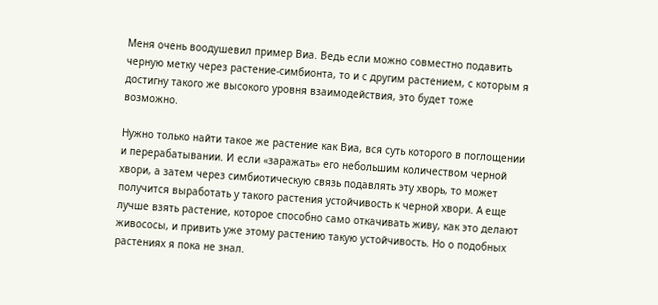Меня очень воодушевил пример Виа. Ведь если можно совместно подавить черную метку через растение-симбионта, то и с другим растением, с которым я достигну такого же высокого уровня взаимодействия, это будет тоже возможно.

Нужно только найти такое же растение как Виа, вся суть которого в поглощении и перерабатывании. И если «заражать» его небольшим количеством черной хвори, а затем через симбиотическую связь подавлять эту хворь, то может получится выработать у такого растения устойчивость к черной хвори. А еще лучше взять растение, которое способно само откачивать живу, как это делают живососы, и привить уже этому растению такую устойчивость. Но о подобных растениях я пока не знал.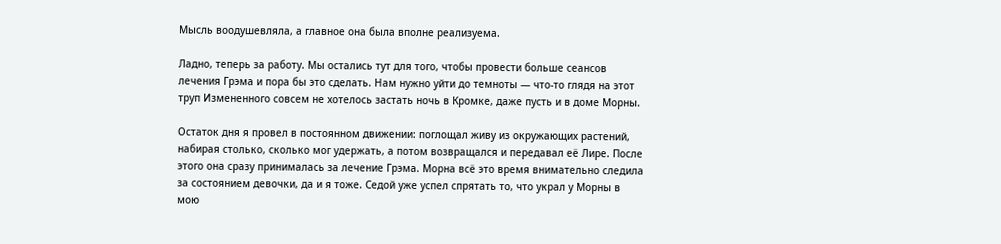Мысль воодушевляла, а главное она была вполне реализуема.

Ладно, теперь за работу. Мы остались тут для того, чтобы провести больше сеансов лечения Грэма и пора бы это сделать. Нам нужно уйти до темноты — что-то глядя на этот труп Измененного совсем не хотелось застать ночь в Кромке, даже пусть и в доме Морны.

Остаток дня я провел в постоянном движении: поглощал живу из окружающих растений, набирая столько, сколько мог удержать, а потом возвращался и передавал её Лире. После этого она сразу принималась за лечение Грэма. Морна всё это время внимательно следила за состоянием девочки, да и я тоже. Седой уже успел спрятать то, что украл у Морны в мою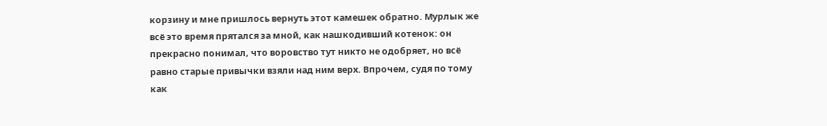корзину и мне пришлось вернуть этот камешек обратно. Мурлык же всё это время прятался за мной, как нашкодивший котенок: он прекрасно понимал, что воровство тут никто не одобряет, но всё равно старые привычки взяли над ним верх. Впрочем, судя по тому как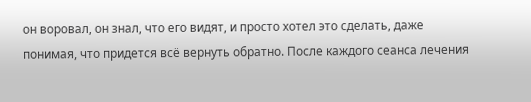он воровал, он знал, что его видят, и просто хотел это сделать, даже понимая, что придется всё вернуть обратно. После каждого сеанса лечения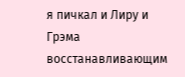я пичкал и Лиру и Грэма восстанавливающим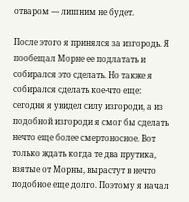отваром — лишним не будет.

После этого я принялся за изгородь. Я пообещал Морне ее подлатать и собирался это сделать. Но также я собирался сделать кое-что еще: сегодня я увидел силу изгороди, а из подобной изгороди я смог бы сделать нечто еще более смертоносное. Вот только ждать когда те два прутика, взятые от Морны, вырастут в нечто подобное еще долго. Поэтому я начал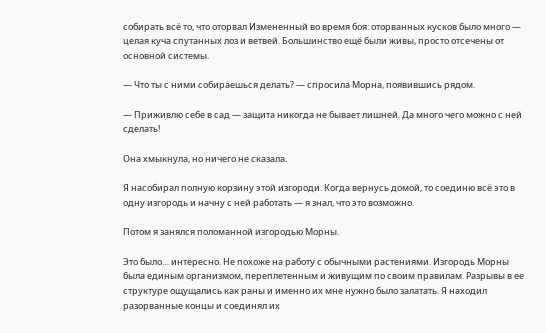собирать всё то, что оторвал Измененный во время боя: оторванных кусков было много — целая куча спутанных лоз и ветвей. Большинство ещё были живы, просто отсечены от основной системы.

— Что ты с ними собираешься делать? — спросила Морна, появившись рядом.

— Приживлю себе в сад — защита никогда не бывает лишней. Да много чего можно с ней сделать!

Она хмыкнула, но ничего не сказала.

Я насобирал полную корзину этой изгороди. Когда вернусь домой, то соединю всё это в одну изгородь и начну с ней работать — я знал, что это возможно.

Потом я занялся поломанной изгородью Морны.

Это было… интересно. Не похоже на работу с обычными растениями. Изгородь Морны была единым организмом, переплетенным и живущим по своим правилам. Разрывы в ее структуре ощущались как раны и именно их мне нужно было залатать. Я находил разорванные концы и соединял их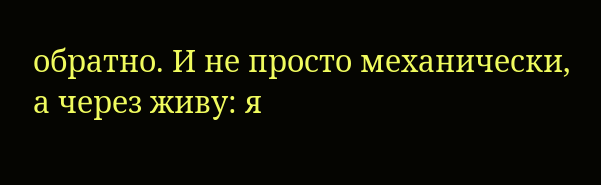обратно. И не просто механически, а через живу: я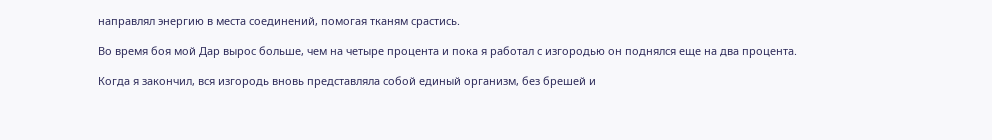направлял энергию в места соединений, помогая тканям срастись.

Во время боя мой Дар вырос больше, чем на четыре процента и пока я работал с изгородью он поднялся еще на два процента.

Когда я закончил, вся изгородь вновь представляла собой единый организм, без брешей и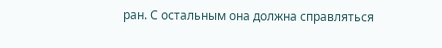ран. С остальным она должна справляться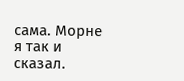сама. Морне я так и сказал.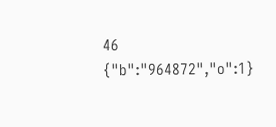46
{"b":"964872","o":1}